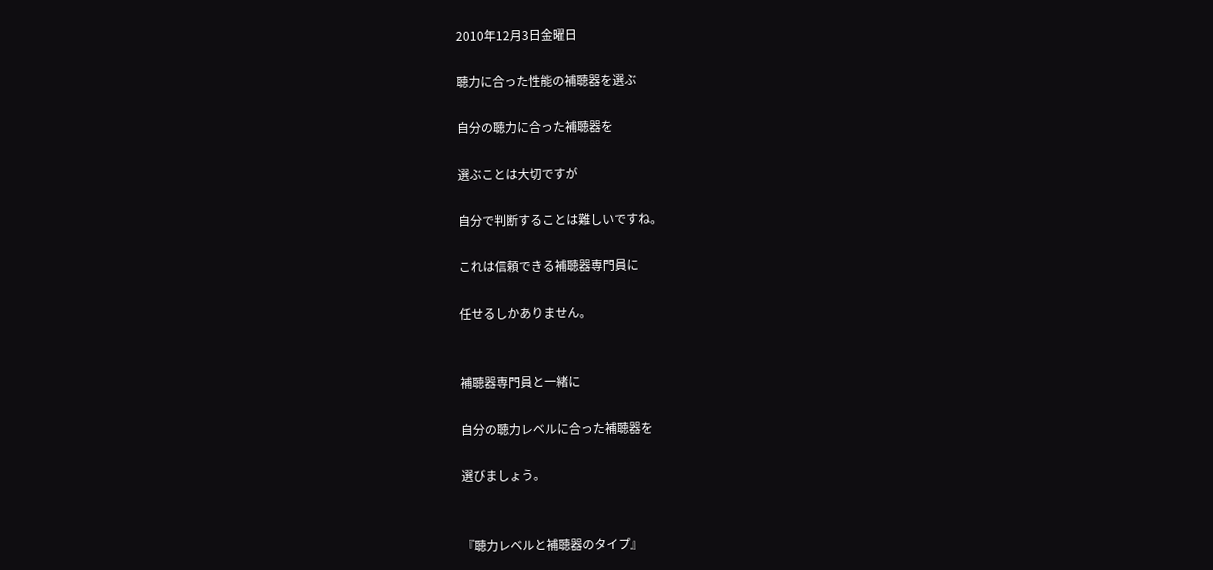2010年12月3日金曜日

聴力に合った性能の補聴器を選ぶ

自分の聴力に合った補聴器を

選ぶことは大切ですが

自分で判断することは難しいですね。

これは信頼できる補聴器専門員に

任せるしかありません。


補聴器専門員と一緒に

自分の聴力レベルに合った補聴器を

選びましょう。


『聴力レベルと補聴器のタイプ』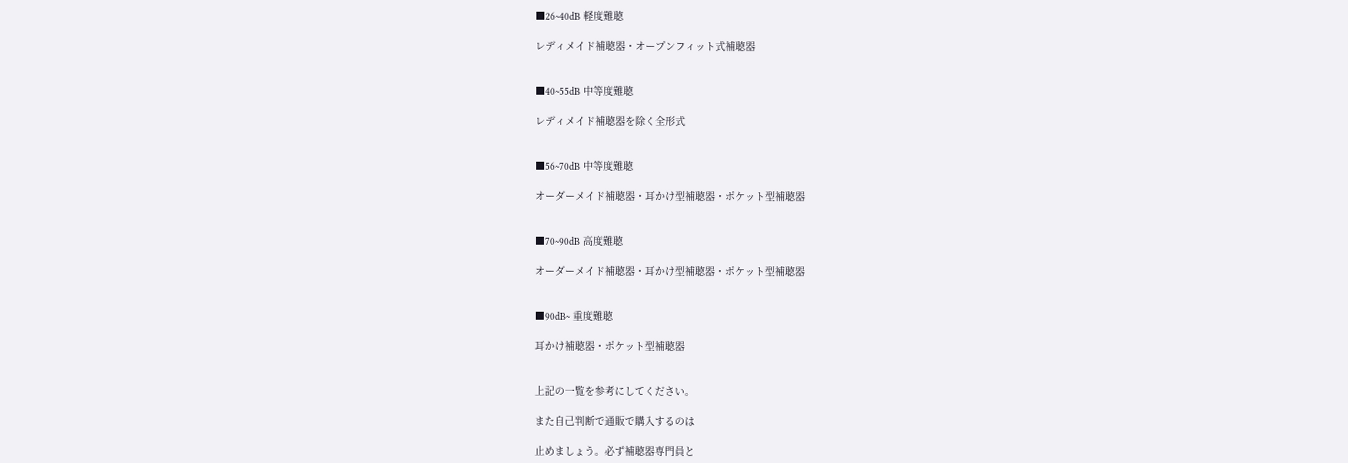■26~40dB 軽度難聴

レディメイド補聴器・オープンフィット式補聴器


■40~55dB 中等度難聴

レディメイド補聴器を除く全形式


■56~70dB 中等度難聴

オーダーメイド補聴器・耳かけ型補聴器・ポケット型補聴器


■70~90dB 高度難聴

オーダーメイド補聴器・耳かけ型補聴器・ポケット型補聴器


■90dB~ 重度難聴

耳かけ補聴器・ポケット型補聴器


上記の一覧を参考にしてください。

また自己判断で通販で購入するのは

止めましょう。必ず補聴器専門員と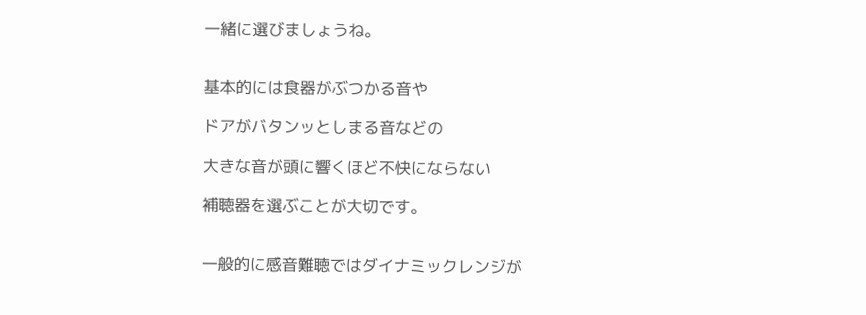一緒に選びましょうね。


基本的には食器がぶつかる音や

ドアがバタンッとしまる音などの

大きな音が頭に響くほど不快にならない

補聴器を選ぶことが大切です。


一般的に感音難聴ではダイナミックレンジが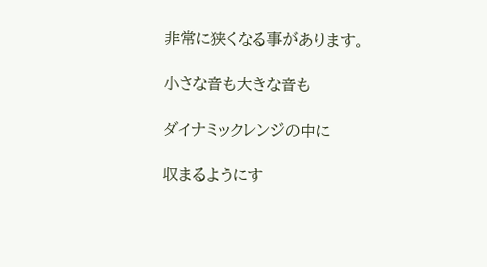非常に狭くなる事があります。

小さな音も大きな音も

ダイナミックレンジの中に

収まるようにす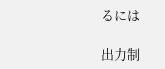るには

出力制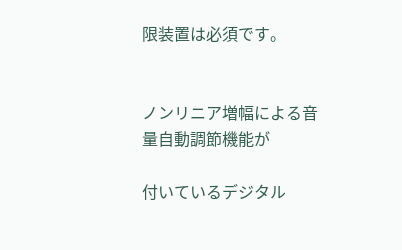限装置は必須です。


ノンリニア増幅による音量自動調節機能が

付いているデジタル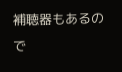補聴器もあるので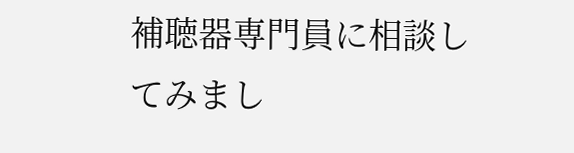補聴器専門員に相談してみまし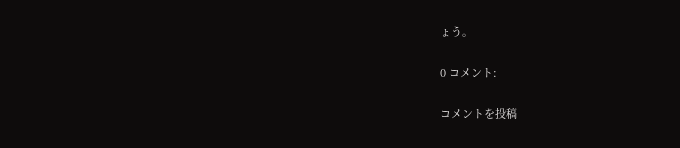ょう。

0 コメント:

コメントを投稿